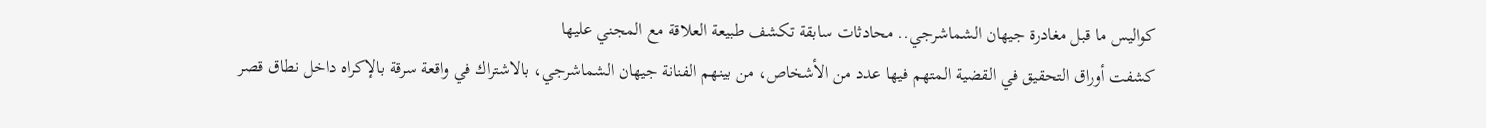كواليس ما قبل مغادرة جيهان الشماشرجي.. محادثات سابقة تكشف طبيعة العلاقة مع المجني عليها
كشفت أوراق التحقيق في القضية المتهم فيها عدد من الأشخاص، من بينهم الفنانة جيهان الشماشرجي، بالاشتراك في واقعة سرقة بالإكراه داخل نطاق قصر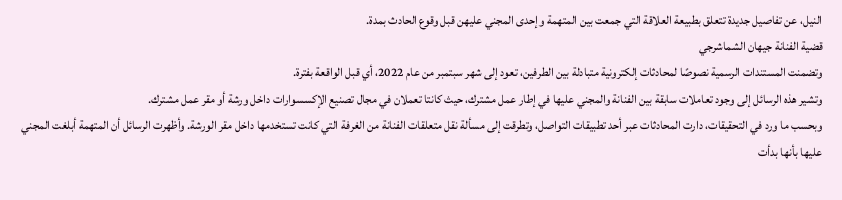النيل، عن تفاصيل جديدة تتعلق بطبيعة العلاقة التي جمعت بين المتهمة وإحدى المجني عليهن قبل وقوع الحادث بمدة.
قضية الفنانة جيهان الشماشرجي
وتضمنت المستندات الرسمية نصوصًا لمحادثات إلكترونية متبادلة بين الطرفين، تعود إلى شهر سبتمبر من عام 2022، أي قبل الواقعة بفترة.
وتشير هذه الرسائل إلى وجود تعاملات سابقة بين الفنانة والمجني عليها في إطار عمل مشترك، حيث كانتا تعملان في مجال تصنيع الإكسسوارات داخل ورشة أو مقر عمل مشترك.
وبحسب ما ورد في التحقيقات، دارت المحادثات عبر أحد تطبيقات التواصل، وتطرقت إلى مسألة نقل متعلقات الفنانة من الغرفة التي كانت تستخدمها داخل مقر الورشة. وأظهرت الرسائل أن المتهمة أبلغت المجني عليها بأنها بدأت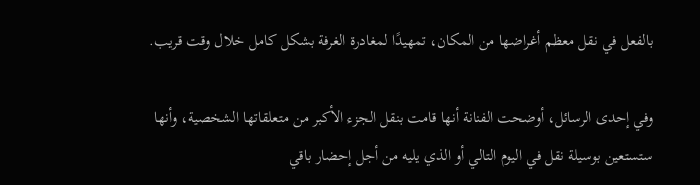بالفعل في نقل معظم أغراضها من المكان، تمهيدًا لمغادرة الغرفة بشكل كامل خلال وقت قريب.

وفي إحدى الرسائل، أوضحت الفنانة أنها قامت بنقل الجزء الأكبر من متعلقاتها الشخصية، وأنها ستستعين بوسيلة نقل في اليوم التالي أو الذي يليه من أجل إحضار باقي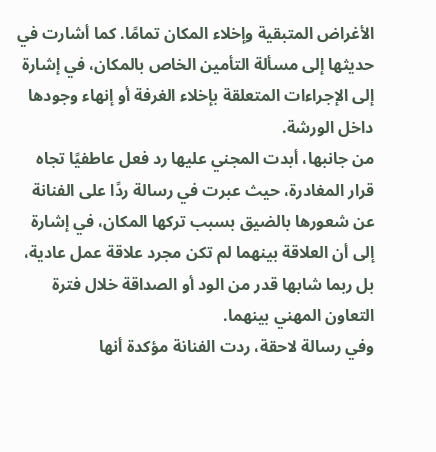الأغراض المتبقية وإخلاء المكان تمامًا. كما أشارت في حديثها إلى مسألة التأمين الخاص بالمكان، في إشارة إلى الإجراءات المتعلقة بإخلاء الغرفة أو إنهاء وجودها داخل الورشة.
من جانبها، أبدت المجني عليها رد فعل عاطفيًا تجاه قرار المغادرة، حيث عبرت في رسالة ردًا على الفنانة عن شعورها بالضيق بسبب تركها المكان، في إشارة إلى أن العلاقة بينهما لم تكن مجرد علاقة عمل عادية، بل ربما شابها قدر من الود أو الصداقة خلال فترة التعاون المهني بينهما.
وفي رسالة لاحقة، ردت الفنانة مؤكدة أنها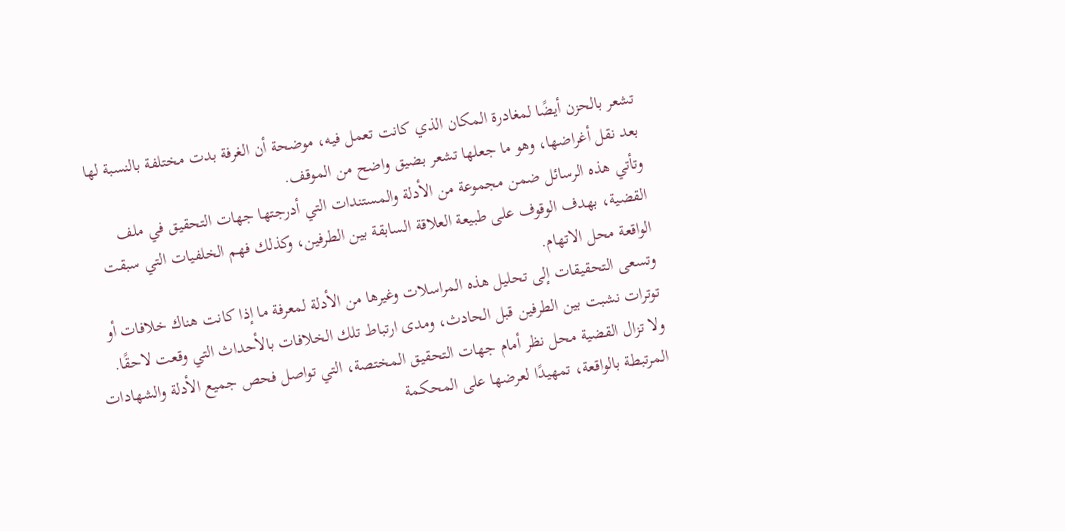تشعر بالحزن أيضًا لمغادرة المكان الذي كانت تعمل فيه، موضحة أن الغرفة بدت مختلفة بالنسبة لها بعد نقل أغراضها، وهو ما جعلها تشعر بضيق واضح من الموقف.
وتأتي هذه الرسائل ضمن مجموعة من الأدلة والمستندات التي أدرجتها جهات التحقيق في ملف القضية، بهدف الوقوف على طبيعة العلاقة السابقة بين الطرفين، وكذلك فهم الخلفيات التي سبقت الواقعة محل الاتهام.
وتسعى التحقيقات إلى تحليل هذه المراسلات وغيرها من الأدلة لمعرفة ما إذا كانت هناك خلافات أو توترات نشبت بين الطرفين قبل الحادث، ومدى ارتباط تلك الخلافات بالأحداث التي وقعت لاحقًا.
ولا تزال القضية محل نظر أمام جهات التحقيق المختصة، التي تواصل فحص جميع الأدلة والشهادات المرتبطة بالواقعة، تمهيدًا لعرضها على المحكمة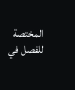المختصة للفصل في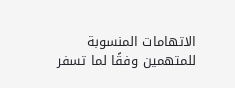الاتهامات المنسوبة للمتهمين وفقًا لما تسفر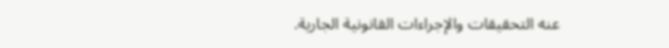عنه التحقيقات والإجراءات القانونية الجارية.